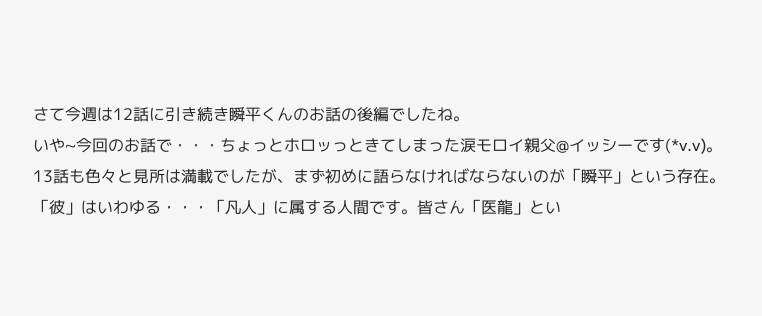さて今週は12話に引き続き瞬平くんのお話の後編でしたね。
いや~今回のお話で・・・ちょっとホロッっときてしまった涙モロイ親父@イッシーです(*v.v)。
13話も色々と見所は満載でしたが、まず初めに語らなければならないのが「瞬平」という存在。
「彼」はいわゆる・・・「凡人」に属する人間です。皆さん「医龍」とい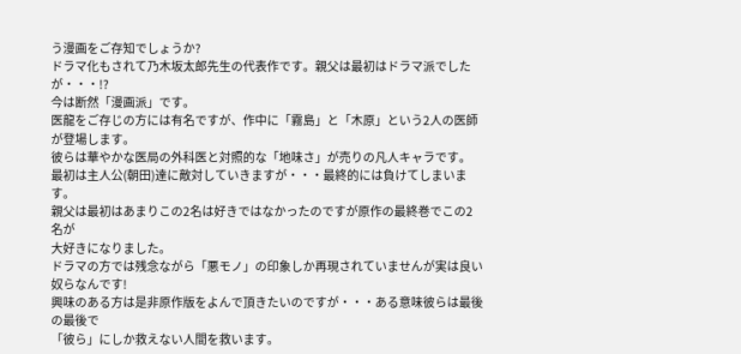う漫画をご存知でしょうか?
ドラマ化もされて乃木坂太郎先生の代表作です。親父は最初はドラマ派でしたが・・・!?
今は断然「漫画派」です。
医龍をご存じの方には有名ですが、作中に「霧島」と「木原」という2人の医師が登場します。
彼らは華やかな医局の外科医と対照的な「地味さ」が売りの凡人キャラです。
最初は主人公(朝田)達に敵対していきますが・・・最終的には負けてしまいます。
親父は最初はあまりこの2名は好きではなかったのですが原作の最終巻でこの2名が
大好きになりました。
ドラマの方では残念ながら「悪モノ」の印象しか再現されていませんが実は良い奴らなんです!
興味のある方は是非原作版をよんで頂きたいのですが・・・ある意味彼らは最後の最後で
「彼ら」にしか救えない人間を救います。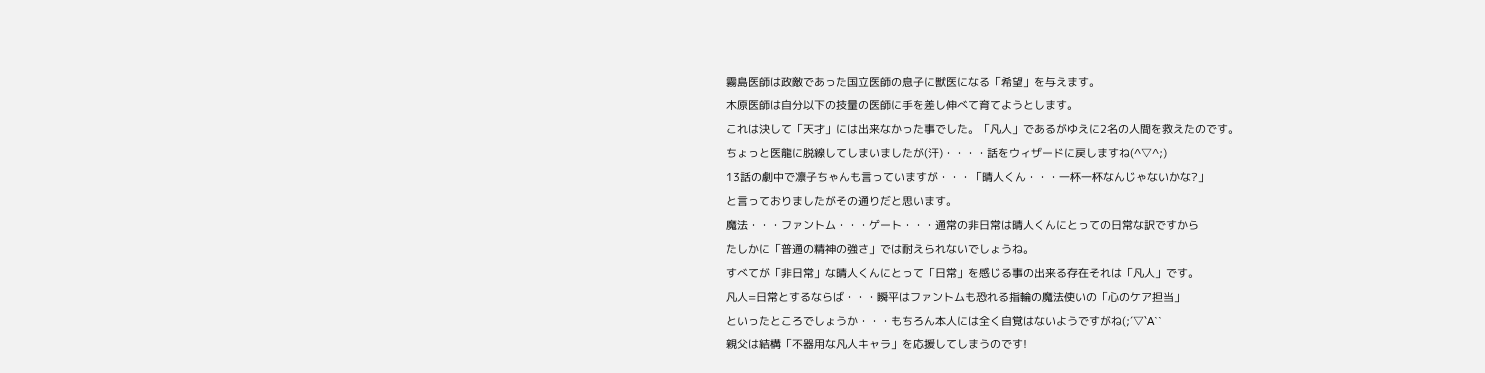霧島医師は政敵であった国立医師の息子に獣医になる「希望」を与えます。
木原医師は自分以下の技量の医師に手を差し伸べて育てようとします。
これは決して「天才」には出来なかった事でした。「凡人」であるがゆえに2名の人間を救えたのです。
ちょっと医龍に脱線してしまいましたが(汗)・・・・話をウィザードに戻しますね(^▽^;)
13話の劇中で凛子ちゃんも言っていますが・・・「晴人くん・・・一杯一杯なんじゃないかな?」
と言っておりましたがその通りだと思います。
魔法・・・ファントム・・・ゲート・・・通常の非日常は晴人くんにとっての日常な訳ですから
たしかに「普通の精神の強さ」では耐えられないでしょうね。
すべてが「非日常」な晴人くんにとって「日常」を感じる事の出来る存在それは「凡人」です。
凡人=日常とするならば・・・瞬平はファントムも恐れる指輪の魔法使いの「心のケア担当」
といったところでしょうか・・・もちろん本人には全く自覚はないようですがね(;´▽`A``
親父は結構「不器用な凡人キャラ」を応援してしまうのです!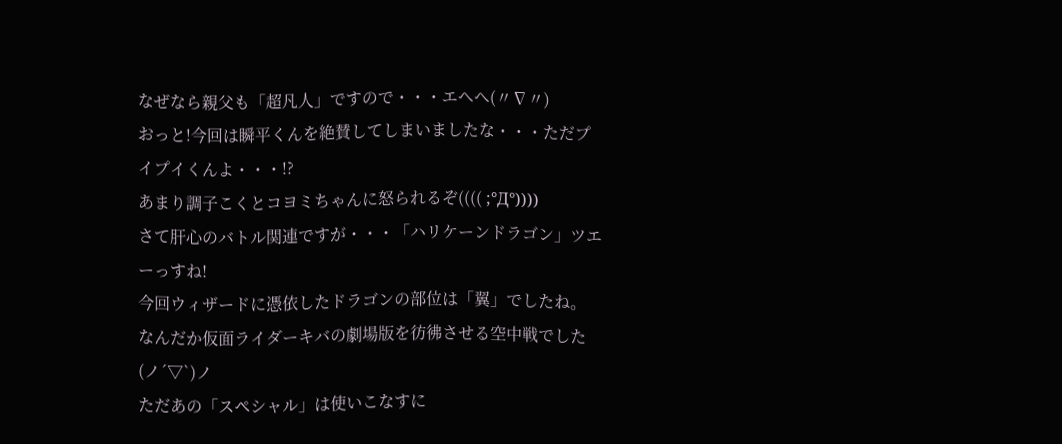なぜなら親父も「超凡人」ですので・・・エヘヘ(〃∇〃)
おっと!今回は瞬平くんを絶賛してしまいましたな・・・ただプイプイくんよ・・・!?
あまり調子こくとコヨミちゃんに怒られるぞ(((( ;°Д°))))
さて肝心のバトル関連ですが・・・「ハリケーンドラゴン」ツエーっすね!
今回ウィザードに憑依したドラゴンの部位は「翼」でしたね。
なんだか仮面ライダーキバの劇場版を彷彿させる空中戦でした(ノ´▽`)ノ
ただあの「スペシャル」は使いこなすに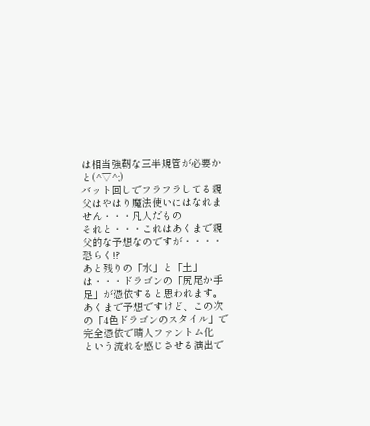は相当強靭な三半規管が必要かと(^▽^;)
バット回しでフラフラしてる親父はやはり魔法使いにはなれません・・・凡人だもの
それと・・・これはあくまで親父的な予想なのですが・・・・恐らく!?
あと残りの「水」と「土」は・・・ドラゴンの「尻尾か手足」が憑依すると思われます。
あくまで予想ですけど、この次の「4色ドラゴンのスタイル」で完全憑依で晴人ファントム化
という流れを感じさせる演出で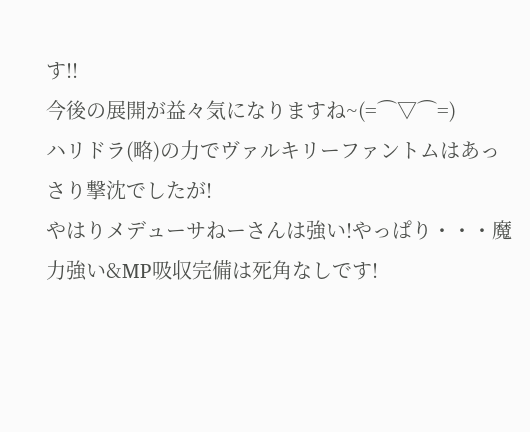す!!
今後の展開が益々気になりますね~(=⌒▽⌒=)
ハリドラ(略)の力でヴァルキリーファントムはあっさり撃沈でしたが!
やはりメデューサねーさんは強い!やっぱり・・・魔力強い&MP吸収完備は死角なしです!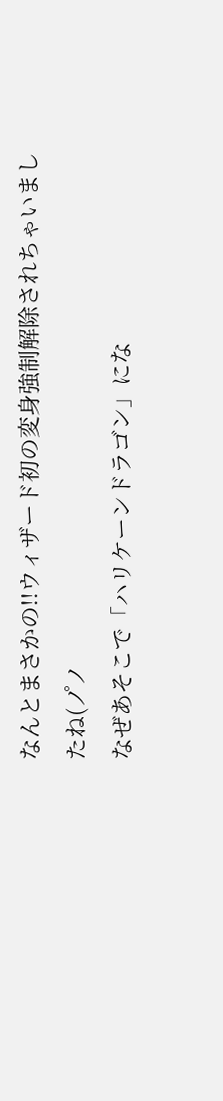なんとまさかの!!ウィザード初の変身強制解除されちゃいましたね(ノ゚ノ
なぜあそこで「ハリケーンドラゴン」にな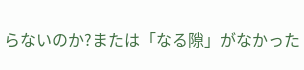らないのか?または「なる隙」がなかった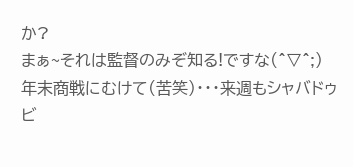か?
まぁ~それは監督のみぞ知る!ですな(^▽^;)
年末商戦にむけて(苦笑)・・・来週もシャバドゥビ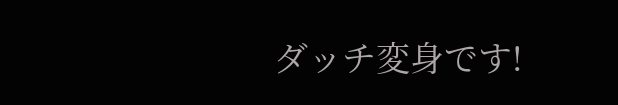ダッチ変身です!